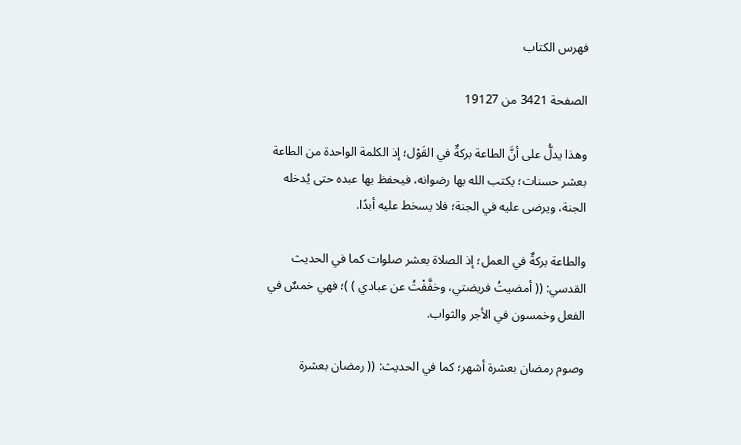فهرس الكتاب

الصفحة 3421 من 19127

وهذا يدلُّ على أنَّ الطاعة بركةٌ في القَوْل؛ إذ الكلمة الواحدة من الطاعة بعشر حسنات؛ يكتب الله بها رضوانه، فيحفظ بها عبده حتى يُدخله الجنة، ويرضى عليه في الجنة؛ فلا يسخط عليه أبدًا.

والطاعة بركةٌ في العمل؛ إذ الصلاة بعشر صلوات كما في الحديث القدسي: (( أمضيتُ فريضتي، وخفَّفْتُ عن عبادي ) )؛ فهي خمسٌ في الفعل وخمسون في الأجر والثواب.

وصوم رمضان بعشرة أشهر؛ كما في الحديث: (( رمضان بعشرة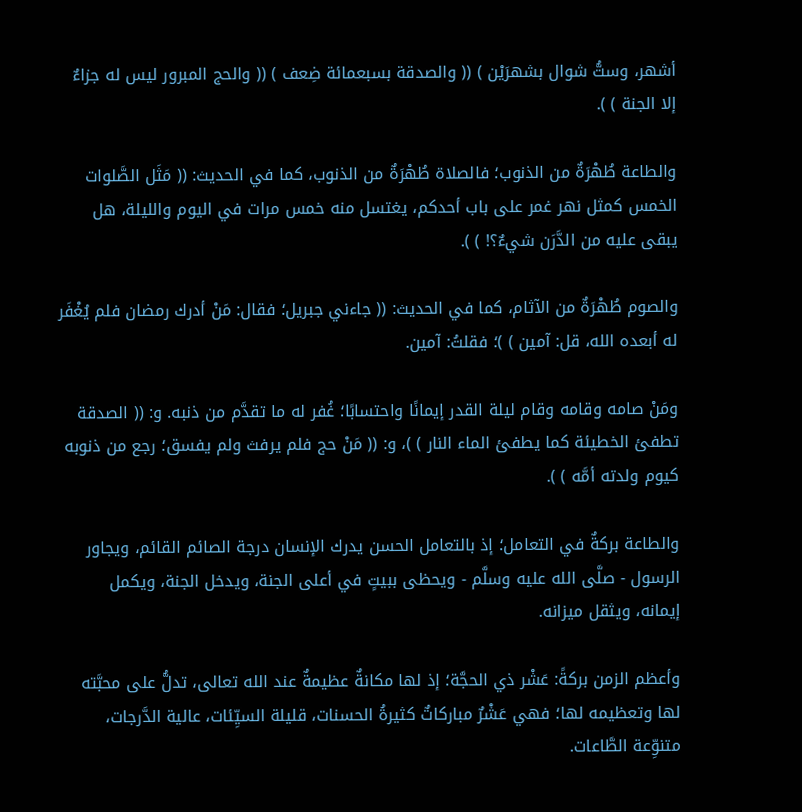أشهر، وستُّ شوال بشهرَيْن ) (( والصدقة بسبعمائة ضِعف ) (( والحج المبرور ليس له جزاءٌ إلا الجنة ) ).

والطاعة طُهْرَةٌ من الذنوب؛ فالصلاة طُهْرَةٌ من الذنوب، كما في الحديث: (( مَثَل الصَّلوات الخمس كمثل نهر غمر على باب أحدكم، يغتسل منه خمس مرات في اليوم والليلة، هل يبقى عليه من الدَّرَن شيءٌ؟! ) ).

والصوم طُهْرَةٌ من الآثام، كما في الحديث: (( جاءني جبريل؛ فقال: مَنْ أدرك رمضان فلم يُغْفَر له أبعده الله، قل: آمين ) )؛ فقلتُ: آمين.

ومَنْ صامه وقامه وقام ليلة القدر إيمانًا واحتسابًا؛ غُفر له ما تقدَّم من ذنبه. و: (( الصدقة تطفئ الخطيئة كما يطفئ الماء النار ) )، و: (( مَنْ حج فلم يرفث ولم يفسق؛ رجع من ذنوبه كيوم ولدته أمَّه ) ).

والطاعة بركةٌ في التعامل؛ إذ بالتعامل الحسن يدرك الإنسان درجة الصائم القائم، ويجاور الرسول - صلَّى الله عليه وسلَّم - ويحظى ببيتٍ في أعلى الجنة، ويدخل الجنة، ويكمل إيمانه، ويثقل ميزانه.

وأعظم الزمن بركةً: عَشْر ذي الحجَّة؛ إذ لها مكانةٌ عظيمةٌ عند الله تعالى، تدلُّ على محبَّته لها وتعظيمه لها؛ فهي عَشْرٌ مباركاتٌ كثيرةُ الحسنات، قليلة السيِّئات، عالية الدَّرجات، متنوِّعة الطَّاعات.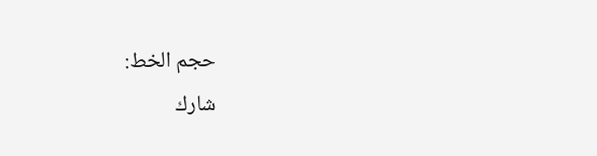حجم الخط:
شارك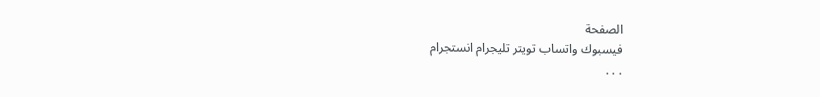الصفحة
فيسبوك واتساب تويتر تليجرام انستجرام
. . .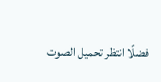فضلًا انتظر تحميل الصوت